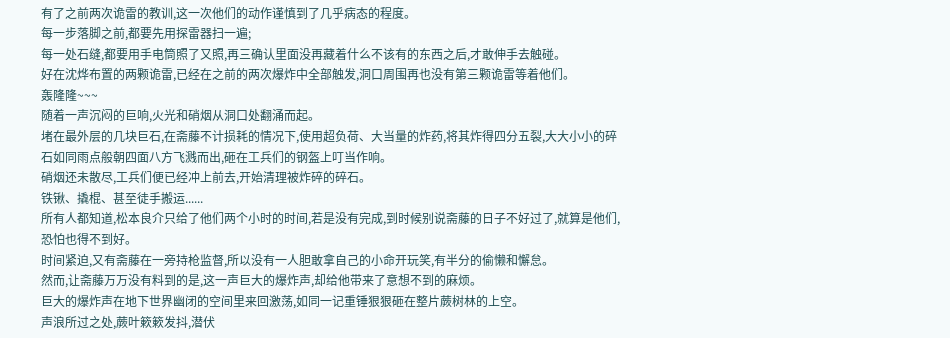有了之前两次诡雷的教训,这一次他们的动作谨慎到了几乎病态的程度。
每一步落脚之前,都要先用探雷器扫一遍;
每一处石缝,都要用手电筒照了又照,再三确认里面没再藏着什么不该有的东西之后,才敢伸手去触碰。
好在沈烨布置的两颗诡雷,已经在之前的两次爆炸中全部触发,洞口周围再也没有第三颗诡雷等着他们。
轰隆隆~~~
随着一声沉闷的巨响,火光和硝烟从洞口处翻涌而起。
堵在最外层的几块巨石,在斋藤不计损耗的情况下,使用超负荷、大当量的炸药,将其炸得四分五裂,大大小小的碎石如同雨点般朝四面八方飞溅而出,砸在工兵们的钢盔上叮当作响。
硝烟还未散尽,工兵们便已经冲上前去,开始清理被炸碎的碎石。
铁锹、撬棍、甚至徒手搬运......
所有人都知道,松本良介只给了他们两个小时的时间,若是没有完成,到时候别说斋藤的日子不好过了,就算是他们,恐怕也得不到好。
时间紧迫,又有斋藤在一旁持枪监督,所以没有一人胆敢拿自己的小命开玩笑,有半分的偷懒和懈怠。
然而,让斋藤万万没有料到的是,这一声巨大的爆炸声,却给他带来了意想不到的麻烦。
巨大的爆炸声在地下世界幽闭的空间里来回激荡,如同一记重锤狠狠砸在整片蕨树林的上空。
声浪所过之处,蕨叶簌簌发抖,潜伏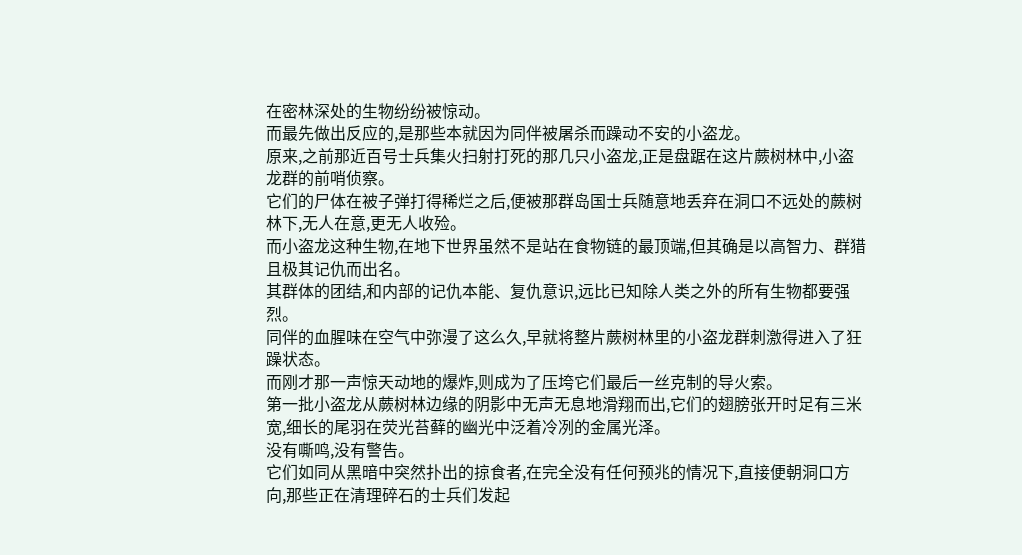在密林深处的生物纷纷被惊动。
而最先做出反应的,是那些本就因为同伴被屠杀而躁动不安的小盗龙。
原来,之前那近百号士兵集火扫射打死的那几只小盗龙,正是盘踞在这片蕨树林中,小盗龙群的前哨侦察。
它们的尸体在被子弹打得稀烂之后,便被那群岛国士兵随意地丢弃在洞口不远处的蕨树林下,无人在意,更无人收殓。
而小盗龙这种生物,在地下世界虽然不是站在食物链的最顶端,但其确是以高智力、群猎且极其记仇而出名。
其群体的团结,和内部的记仇本能、复仇意识,远比已知除人类之外的所有生物都要强烈。
同伴的血腥味在空气中弥漫了这么久,早就将整片蕨树林里的小盗龙群刺激得进入了狂躁状态。
而刚才那一声惊天动地的爆炸,则成为了压垮它们最后一丝克制的导火索。
第一批小盗龙从蕨树林边缘的阴影中无声无息地滑翔而出,它们的翅膀张开时足有三米宽,细长的尾羽在荧光苔藓的幽光中泛着冷冽的金属光泽。
没有嘶鸣,没有警告。
它们如同从黑暗中突然扑出的掠食者,在完全没有任何预兆的情况下,直接便朝洞口方向,那些正在清理碎石的士兵们发起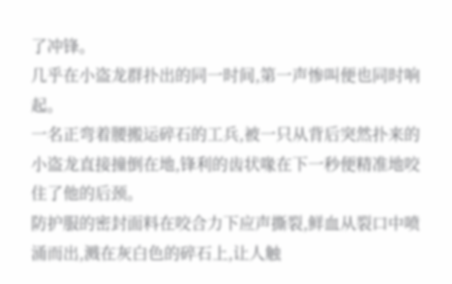了冲锋。
几乎在小盗龙群扑出的同一时间,第一声惨叫便也同时响起。
一名正弯着腰搬运碎石的工兵,被一只从背后突然扑来的小盗龙直接撞倒在地,锋利的齿状喙在下一秒便精准地咬住了他的后颈。
防护服的密封面料在咬合力下应声撕裂,鲜血从裂口中喷涌而出,溅在灰白色的碎石上,让人触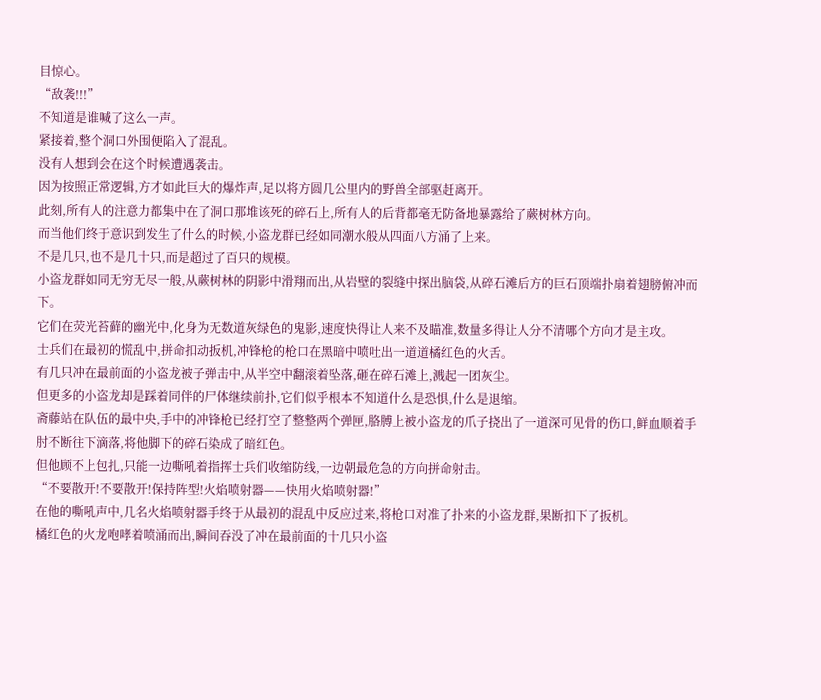目惊心。
“敌袭!!!”
不知道是谁喊了这么一声。
紧接着,整个洞口外围便陷入了混乱。
没有人想到会在这个时候遭遇袭击。
因为按照正常逻辑,方才如此巨大的爆炸声,足以将方圆几公里内的野兽全部驱赶离开。
此刻,所有人的注意力都集中在了洞口那堆该死的碎石上,所有人的后背都毫无防备地暴露给了蕨树林方向。
而当他们终于意识到发生了什么的时候,小盗龙群已经如同潮水般从四面八方涌了上来。
不是几只,也不是几十只,而是超过了百只的规模。
小盗龙群如同无穷无尽一般,从蕨树林的阴影中滑翔而出,从岩壁的裂缝中探出脑袋,从碎石滩后方的巨石顶端扑扇着翅膀俯冲而下。
它们在荧光苔藓的幽光中,化身为无数道灰绿色的鬼影,速度快得让人来不及瞄准,数量多得让人分不清哪个方向才是主攻。
士兵们在最初的慌乱中,拼命扣动扳机,冲锋枪的枪口在黑暗中喷吐出一道道橘红色的火舌。
有几只冲在最前面的小盗龙被子弹击中,从半空中翻滚着坠落,砸在碎石滩上,溅起一团灰尘。
但更多的小盗龙却是踩着同伴的尸体继续前扑,它们似乎根本不知道什么是恐惧,什么是退缩。
斋藤站在队伍的最中央,手中的冲锋枪已经打空了整整两个弹匣,胳膊上被小盗龙的爪子挠出了一道深可见骨的伤口,鲜血顺着手肘不断往下滴落,将他脚下的碎石染成了暗红色。
但他顾不上包扎,只能一边嘶吼着指挥士兵们收缩防线,一边朝最危急的方向拼命射击。
“不要散开!不要散开!保持阵型!火焰喷射器——快用火焰喷射器!”
在他的嘶吼声中,几名火焰喷射器手终于从最初的混乱中反应过来,将枪口对准了扑来的小盗龙群,果断扣下了扳机。
橘红色的火龙咆哮着喷涌而出,瞬间吞没了冲在最前面的十几只小盗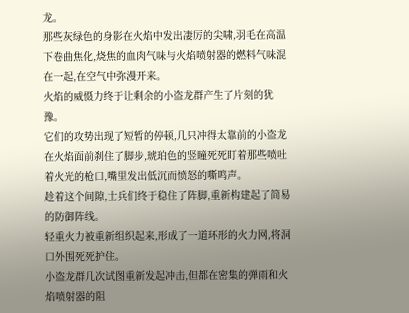龙。
那些灰绿色的身影在火焰中发出凄厉的尖啸,羽毛在高温下卷曲焦化,烧焦的血肉气味与火焰喷射器的燃料气味混在一起,在空气中弥漫开来。
火焰的威慑力终于让剩余的小盗龙群产生了片刻的犹豫。
它们的攻势出现了短暂的停顿,几只冲得太靠前的小盗龙在火焰面前刹住了脚步,琥珀色的竖瞳死死盯着那些喷吐着火光的枪口,嘴里发出低沉而愤怒的嘶鸣声。
趁着这个间隙,士兵们终于稳住了阵脚,重新构建起了简易的防御阵线。
轻重火力被重新组织起来,形成了一道环形的火力网,将洞口外围死死护住。
小盗龙群几次试图重新发起冲击,但都在密集的弹雨和火焰喷射器的阻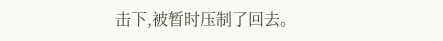击下,被暂时压制了回去。